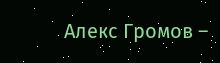Алекс Громов –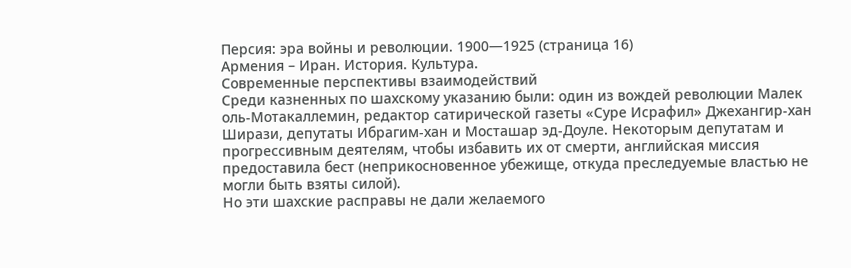Персия: эра войны и революции. 1900—1925 (страница 16)
Армения – Иран. История. Культура.
Современные перспективы взаимодействий
Среди казненных по шахскому указанию были: один из вождей революции Малек оль-Мотакаллемин, редактор сатирической газеты «Суре Исрафил» Джехангир-хан Ширази, депутаты Ибрагим-хан и Мосташар эд-Доуле. Некоторым депутатам и прогрессивным деятелям, чтобы избавить их от смерти, английская миссия предоставила бест (неприкосновенное убежище, откуда преследуемые властью не могли быть взяты силой).
Но эти шахские расправы не дали желаемого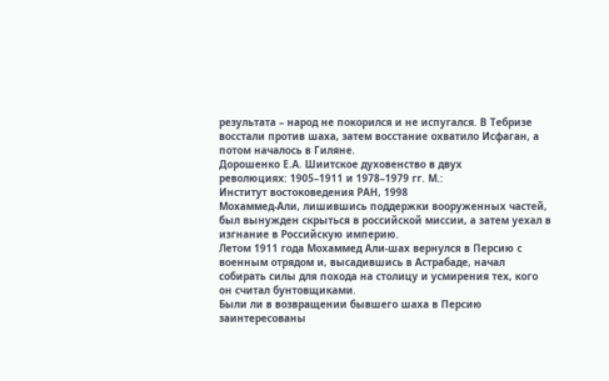результата – народ не покорился и не испугался. В Тебризе восстали против шаха, затем восстание охватило Исфаган, а потом началось в Гиляне.
Дорошенко Е.А. Шиитское духовенство в двух
революциях: 1905–1911 и 1978–1979 гг. М.:
Институт востоковедения РАН, 1998
Мохаммед-Али, лишившись поддержки вооруженных частей, был вынужден скрыться в российской миссии, а затем уехал в изгнание в Российскую империю.
Летом 1911 года Мохаммед Али-шах вернулся в Персию с военным отрядом и, высадившись в Астрабаде, начал собирать силы для похода на столицу и усмирения тех, кого он считал бунтовщиками.
Были ли в возвращении бывшего шаха в Персию заинтересованы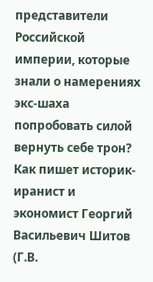представители Российской империи, которые знали о намерениях экс-шаха попробовать силой вернуть себе трон? Как пишет историк-иранист и экономист Георгий Васильевич Шитов (Г.В.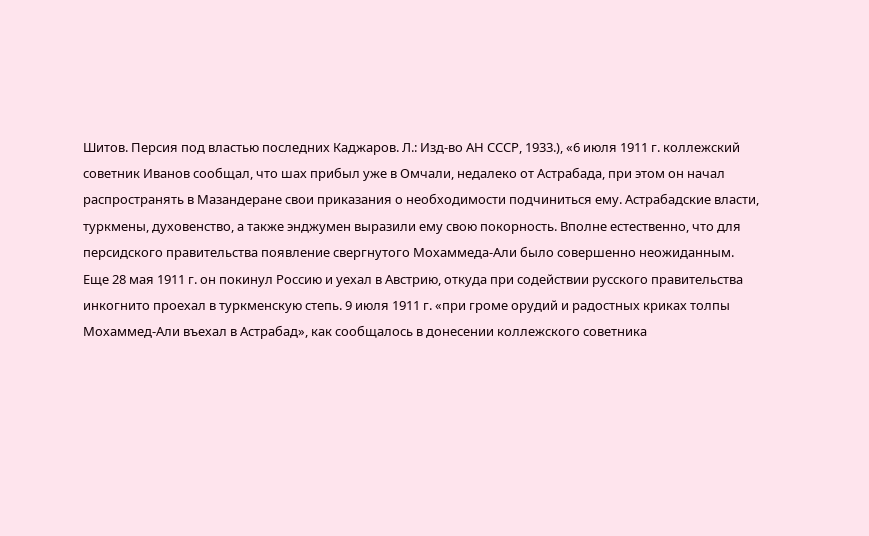Шитов. Персия под властью последних Каджаров. Л.: Изд-во АН СССР, 1933.), «6 июля 1911 г. коллежский советник Иванов сообщал, что шах прибыл уже в Омчали, недалеко от Астрабада, при этом он начал распространять в Мазандеране свои приказания о необходимости подчиниться ему. Астрабадские власти, туркмены, духовенство, а также энджумен выразили ему свою покорность. Вполне естественно, что для персидского правительства появление свергнутого Мохаммеда-Али было совершенно неожиданным. Еще 28 мая 1911 г. он покинул Россию и уехал в Австрию, откуда при содействии русского правительства инкогнито проехал в туркменскую степь. 9 июля 1911 г. «при громе орудий и радостных криках толпы Мохаммед-Али въехал в Астрабад», как сообщалось в донесении коллежского советника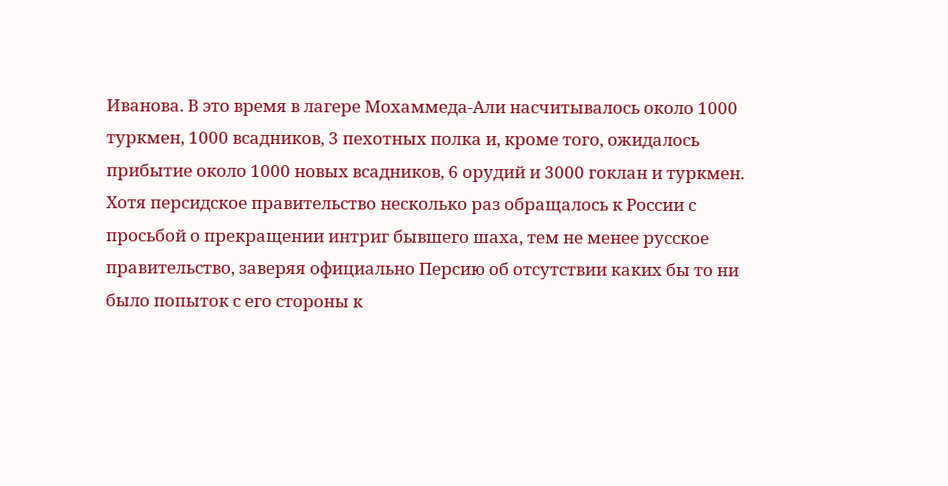Иванова. В это время в лагере Мохаммеда-Али насчитывалось около 1000 туркмен, 1000 всадников, 3 пехотных полка и, кроме того, ожидалось прибытие около 1000 новых всадников, 6 орудий и 3000 гоклан и туркмен. Хотя персидское правительство несколько раз обращалось к России с просьбой о прекращении интриг бывшего шаха, тем не менее русское правительство, заверяя официально Персию об отсутствии каких бы то ни было попыток с его стороны к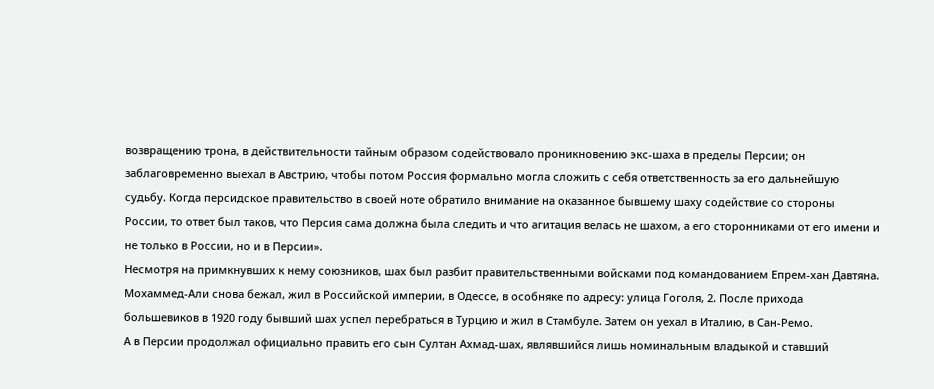возвращению трона, в действительности тайным образом содействовало проникновению экс-шаха в пределы Персии; он заблаговременно выехал в Австрию, чтобы потом Россия формально могла сложить с себя ответственность за его дальнейшую судьбу. Когда персидское правительство в своей ноте обратило внимание на оказанное бывшему шаху содействие со стороны России, то ответ был таков, что Персия сама должна была следить и что агитация велась не шахом, а его сторонниками от его имени и не только в России, но и в Персии».
Несмотря на примкнувших к нему союзников, шах был разбит правительственными войсками под командованием Епрем-хан Давтяна.
Мохаммед-Али снова бежал, жил в Российской империи, в Одессе, в особняке по адресу: улица Гоголя, 2. После прихода большевиков в 1920 году бывший шах успел перебраться в Турцию и жил в Стамбуле. Затем он уехал в Италию, в Сан-Ремо.
А в Персии продолжал официально править его сын Султан Ахмад-шах, являвшийся лишь номинальным владыкой и ставший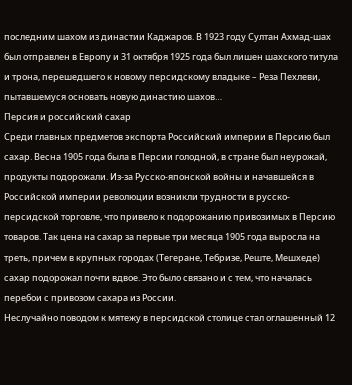последним шахом из династии Каджаров. В 1923 году Султан Ахмад-шах был отправлен в Европу и 31 октября 1925 года был лишен шахского титула и трона, перешедшего к новому персидскому владыке – Реза Пехлеви, пытавшемуся основать новую династию шахов…
Персия и российский сахар
Среди главных предметов экспорта Российский империи в Персию был сахар. Весна 1905 года была в Персии голодной, в стране был неурожай, продукты подорожали. Из-за Русско-японской войны и начавшейся в Российской империи революции возникли трудности в русско-персидской торговле, что привело к подорожанию привозимых в Персию товаров. Так цена на сахар за первые три месяца 1905 года выросла на треть, причем в крупных городах (Тегеране, Тебризе, Реште, Мешхеде) сахар подорожал почти вдвое. Это было связано и с тем, что началась перебои с привозом сахара из России.
Неслучайно поводом к мятежу в персидской столице стал оглашенный 12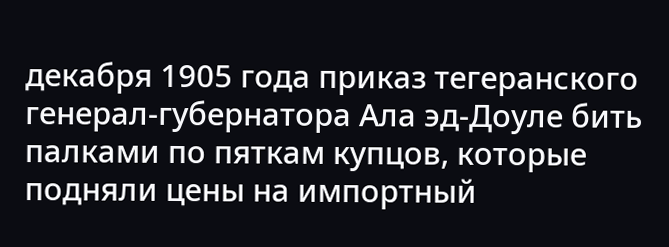декабря 1905 года приказ тегеранского генерал-губернатора Ала эд-Доуле бить палками по пяткам купцов, которые подняли цены на импортный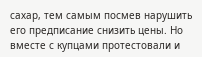сахар, тем самым посмев нарушить его предписание снизить цены. Но вместе с купцами протестовали и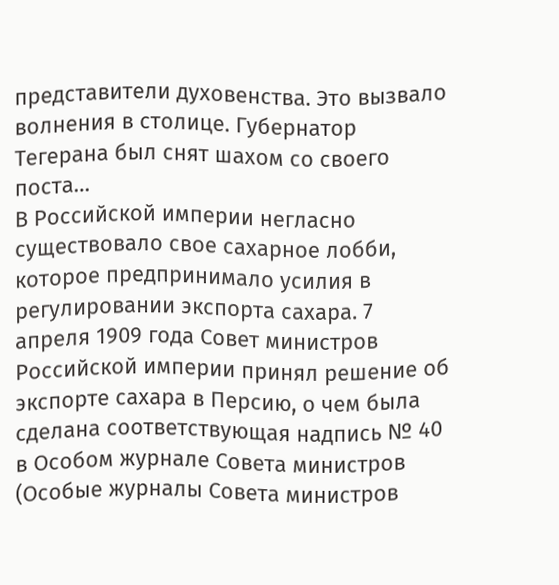представители духовенства. Это вызвало волнения в столице. Губернатор Тегерана был снят шахом со своего поста…
В Российской империи негласно существовало свое сахарное лобби, которое предпринимало усилия в регулировании экспорта сахара. 7 апреля 1909 года Совет министров Российской империи принял решение об экспорте сахара в Персию, о чем была сделана соответствующая надпись № 40 в Особом журнале Совета министров (Особые журналы Совета министров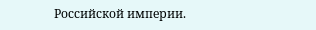Российской империи.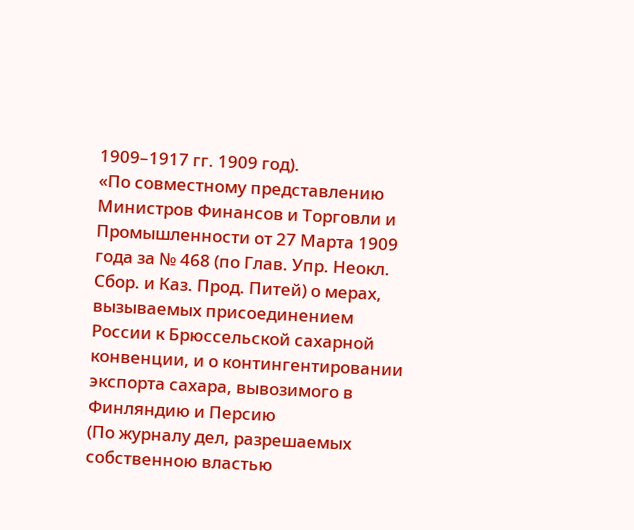1909–1917 гг. 1909 год).
«По совместному представлению Министров Финансов и Торговли и Промышленности от 27 Марта 1909 года за № 468 (по Глав. Упр. Неокл. Сбор. и Каз. Прод. Питей) о мерах, вызываемых присоединением России к Брюссельской сахарной конвенции, и о контингентировании экспорта сахара, вывозимого в Финляндию и Персию
(По журналу дел, разрешаемых собственною властью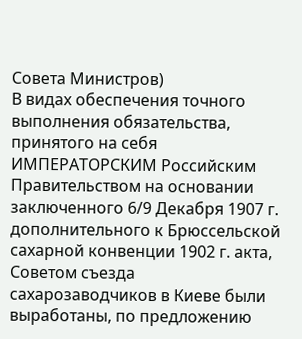Совета Министров)
В видах обеспечения точного выполнения обязательства, принятого на себя ИМПЕРАТОРСКИМ Российским Правительством на основании заключенного 6/9 Декабря 1907 г. дополнительного к Брюссельской сахарной конвенции 1902 г. акта, Советом съезда сахарозаводчиков в Киеве были выработаны, по предложению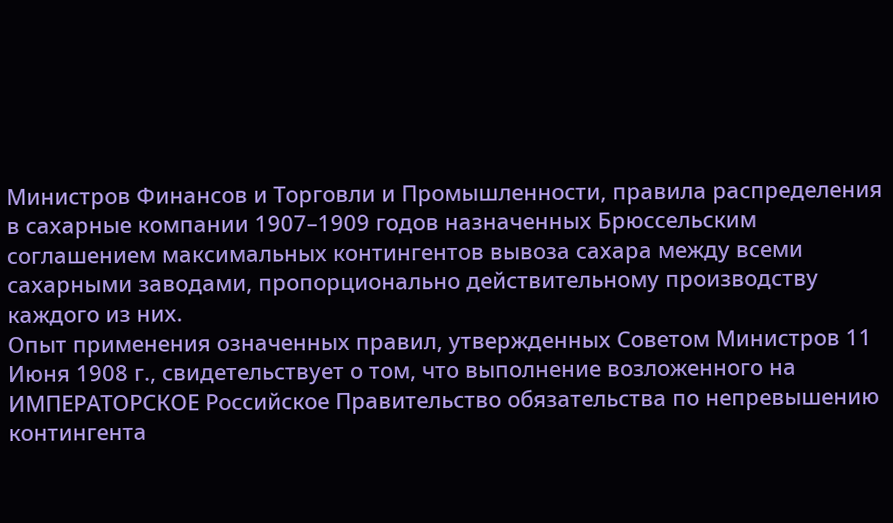Министров Финансов и Торговли и Промышленности, правила распределения в сахарные компании 1907–1909 годов назначенных Брюссельским соглашением максимальных контингентов вывоза сахара между всеми сахарными заводами, пропорционально действительному производству каждого из них.
Опыт применения означенных правил, утвержденных Советом Министров 11 Июня 1908 г., свидетельствует о том, что выполнение возложенного на ИМПЕРАТОРСКОЕ Российское Правительство обязательства по непревышению контингента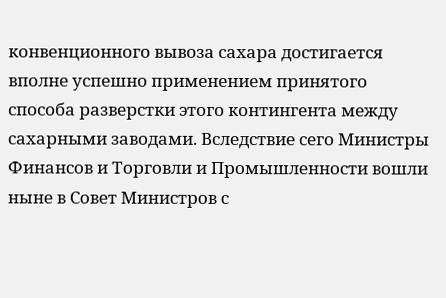конвенционного вывоза сахара достигается вполне успешно применением принятого способа разверстки этого контингента между сахарными заводами. Вследствие сего Министры Финансов и Торговли и Промышленности вошли ныне в Совет Министров с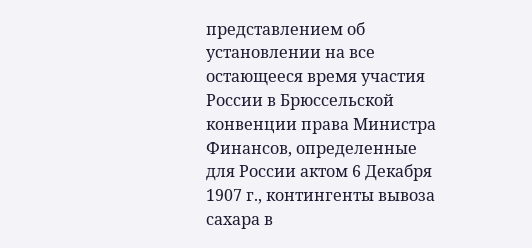представлением об установлении на все остающееся время участия России в Брюссельской конвенции права Министра Финансов, определенные для России актом 6 Декабря 1907 г., контингенты вывоза сахара в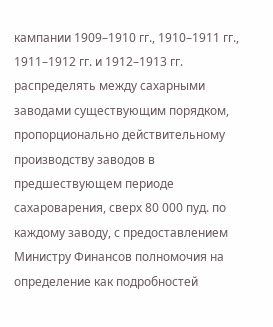кампании 1909–1910 гг., 1910–1911 гг., 1911–1912 гг. и 1912–1913 гг. распределять между сахарными заводами существующим порядком, пропорционально действительному производству заводов в предшествующем периоде сахароварения, сверх 80 000 пуд. по каждому заводу, с предоставлением Министру Финансов полномочия на определение как подробностей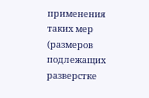применения таких мер (размеров подлежащих разверстке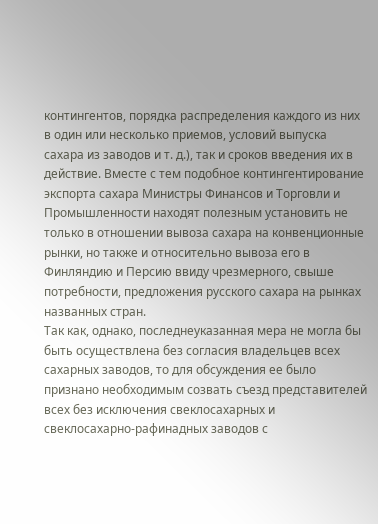контингентов, порядка распределения каждого из них в один или несколько приемов, условий выпуска сахара из заводов и т. д.), так и сроков введения их в действие. Вместе с тем подобное контингентирование экспорта сахара Министры Финансов и Торговли и Промышленности находят полезным установить не только в отношении вывоза сахара на конвенционные рынки, но также и относительно вывоза его в Финляндию и Персию ввиду чрезмерного, свыше потребности, предложения русского сахара на рынках названных стран.
Так как, однако, последнеуказанная мера не могла бы быть осуществлена без согласия владельцев всех сахарных заводов, то для обсуждения ее было признано необходимым созвать съезд представителей всех без исключения свеклосахарных и свеклосахарно-рафинадных заводов с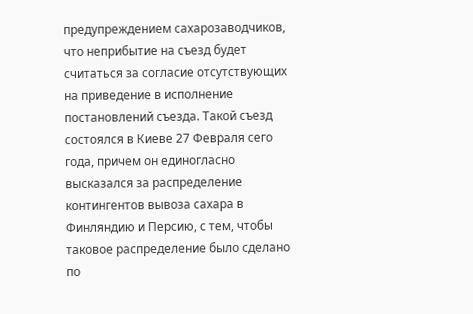предупреждением сахарозаводчиков, что неприбытие на съезд будет считаться за согласие отсутствующих на приведение в исполнение постановлений съезда. Такой съезд состоялся в Киеве 27 Февраля сего года, причем он единогласно высказался за распределение контингентов вывоза сахара в Финляндию и Персию, с тем, чтобы таковое распределение было сделано по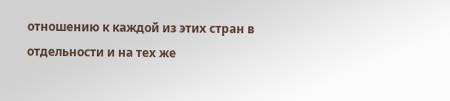отношению к каждой из этих стран в отдельности и на тех же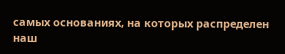самых основаниях, на которых распределен наш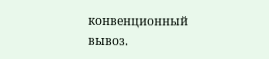конвенционный вывоз.